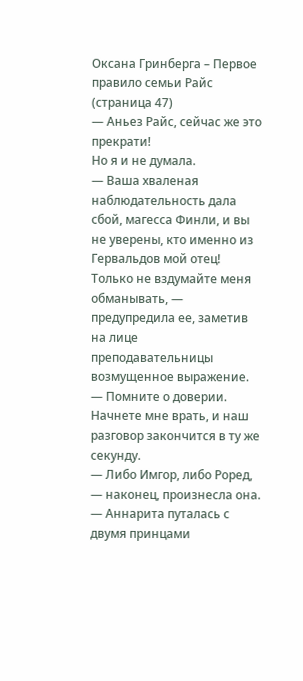Оксана Гринберга – Первое правило семьи Райс (страница 47)
— Аньез Райс, сейчас же это прекрати!
Но я и не думала.
— Ваша хваленая наблюдательность дала сбой, магесса Финли, и вы не уверены, кто именно из Гервальдов мой отец! Только не вздумайте меня обманывать, — предупредила ее, заметив на лице преподавательницы возмущенное выражение. — Помните о доверии. Начнете мне врать, и наш разговор закончится в ту же секунду.
— Либо Имгор, либо Роред, — наконец, произнесла она. — Аннарита путалась с двумя принцами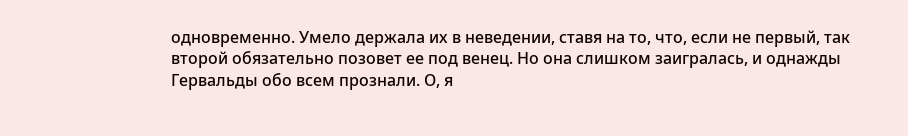одновременно. Умело держала их в неведении, ставя на то, что, если не первый, так второй обязательно позовет ее под венец. Но она слишком заигралась, и однажды Гервальды обо всем прознали. О, я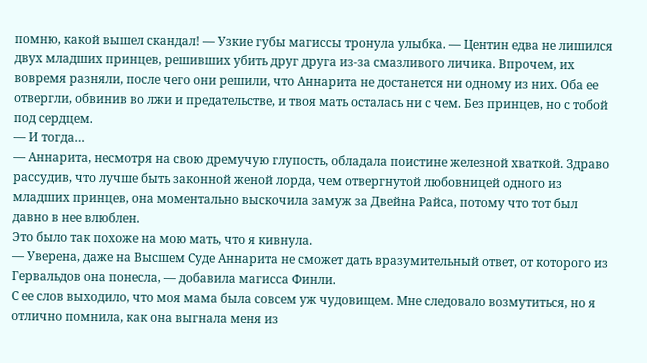помню, какой вышел скандал! — Узкие губы магиссы тронула улыбка. — Центин едва не лишился двух младших принцев, решивших убить друг друга из-за смазливого личика. Впрочем, их вовремя разняли, после чего они решили, что Аннарита не достанется ни одному из них. Оба ее отвергли, обвинив во лжи и предательстве, и твоя мать осталась ни с чем. Без принцев, но с тобой под сердцем.
— И тогда…
— Аннарита, несмотря на свою дремучую глупость, обладала поистине железной хваткой. Здраво рассудив, что лучше быть законной женой лорда, чем отвергнутой любовницей одного из младших принцев, она моментально выскочила замуж за Двейна Райса, потому что тот был давно в нее влюблен.
Это было так похоже на мою мать, что я кивнула.
— Уверена, даже на Высшем Суде Аннарита не сможет дать вразумительный ответ, от которого из Гервальдов она понесла, — добавила магисса Финли.
С ее слов выходило, что моя мама была совсем уж чудовищем. Мне следовало возмутиться, но я отлично помнила, как она выгнала меня из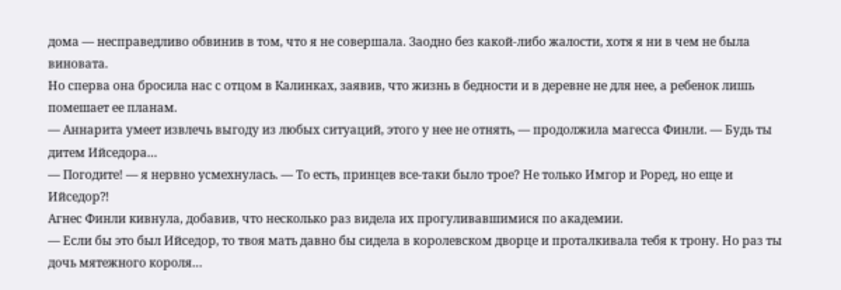дома — несправедливо обвинив в том, что я не совершала. Заодно без какой-либо жалости, хотя я ни в чем не была виновата.
Но сперва она бросила нас с отцом в Калинках, заявив, что жизнь в бедности и в деревне не для нее, а ребенок лишь помешает ее планам.
— Аннарита умеет извлечь выгоду из любых ситуаций, этого у нее не отнять, — продолжила магесса Финли. — Будь ты дитем Ийседора…
— Погодите! — я нервно усмехнулась. — То есть, принцев все-таки было трое? Не только Имгор и Роред, но еще и Ийседор⁈
Агнес Финли кивнула, добавив, что несколько раз видела их прогуливавшимися по академии.
— Если бы это был Ийседор, то твоя мать давно бы сидела в королевском дворце и проталкивала тебя к трону. Но раз ты дочь мятежного короля…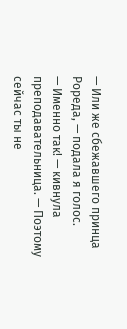— Или же сбежавшего принца Рореда, — подала я голос.
— Именно так! — кивнула преподавательница. — Поэтому сейчас ты не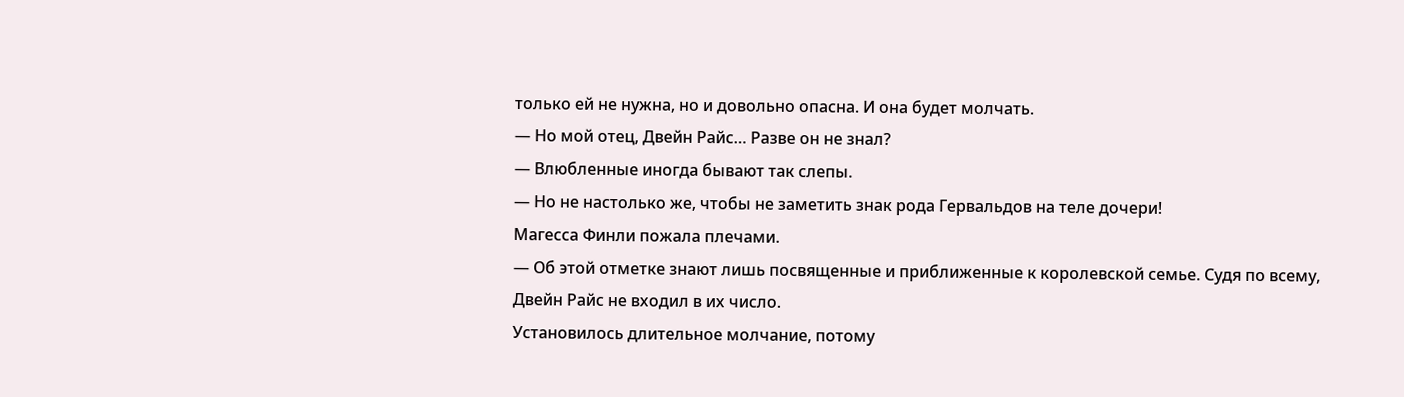только ей не нужна, но и довольно опасна. И она будет молчать.
— Но мой отец, Двейн Райс… Разве он не знал?
— Влюбленные иногда бывают так слепы.
— Но не настолько же, чтобы не заметить знак рода Гервальдов на теле дочери!
Магесса Финли пожала плечами.
— Об этой отметке знают лишь посвященные и приближенные к королевской семье. Судя по всему, Двейн Райс не входил в их число.
Установилось длительное молчание, потому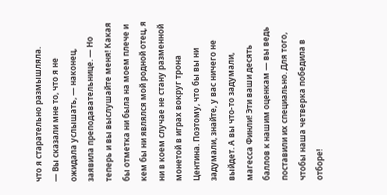что я старательно размышляла.
— Вы сказали мне то, что я не ожидала услышать, — наконец, заявила преподавательнице. — Но теперь и вы выслушайте меня! Какая бы отметка ни была на моем плече и кем бы ни являлся мой родной отец, я ни в коем случае не стану разменной монетой в играх вокруг трона Центина. Поэтому, что бы вы ни задумали, знайте, у вас ничего не выйдет. А вы что-то задумали, магесса Финли! Эти ваши десять баллов к нашим оценкам — вы ведь поставили их специально. Для того, чтобы наша четверка победила в отборе!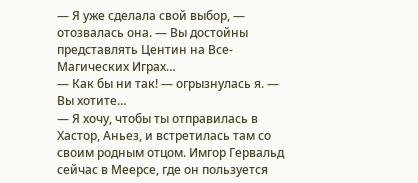— Я уже сделала свой выбор, — отозвалась она. — Вы достойны представлять Центин на Все-Магических Играх…
— Как бы ни так! — огрызнулась я. — Вы хотите…
— Я хочу, чтобы ты отправилась в Хастор, Аньез, и встретилась там со своим родным отцом. Имгор Гервальд сейчас в Меерсе, где он пользуется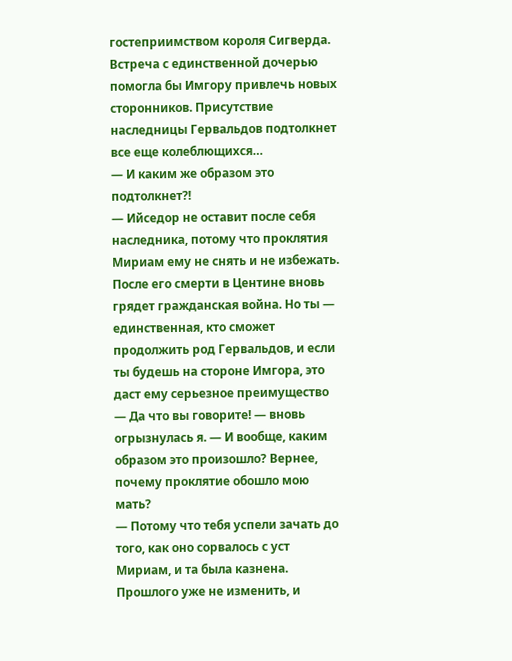гостеприимством короля Сигверда. Встреча с единственной дочерью помогла бы Имгору привлечь новых сторонников. Присутствие наследницы Гервальдов подтолкнет все еще колеблющихся…
— И каким же образом это подтолкнет⁈
— Ийседор не оставит после себя наследника, потому что проклятия Мириам ему не снять и не избежать. После его смерти в Центине вновь грядет гражданская война. Но ты — единственная, кто сможет продолжить род Гервальдов, и если ты будешь на стороне Имгора, это даст ему серьезное преимущество
— Да что вы говорите! — вновь огрызнулась я. — И вообще, каким образом это произошло? Вернее, почему проклятие обошло мою мать?
— Потому что тебя успели зачать до того, как оно сорвалось с уст Мириам, и та была казнена. Прошлого уже не изменить, и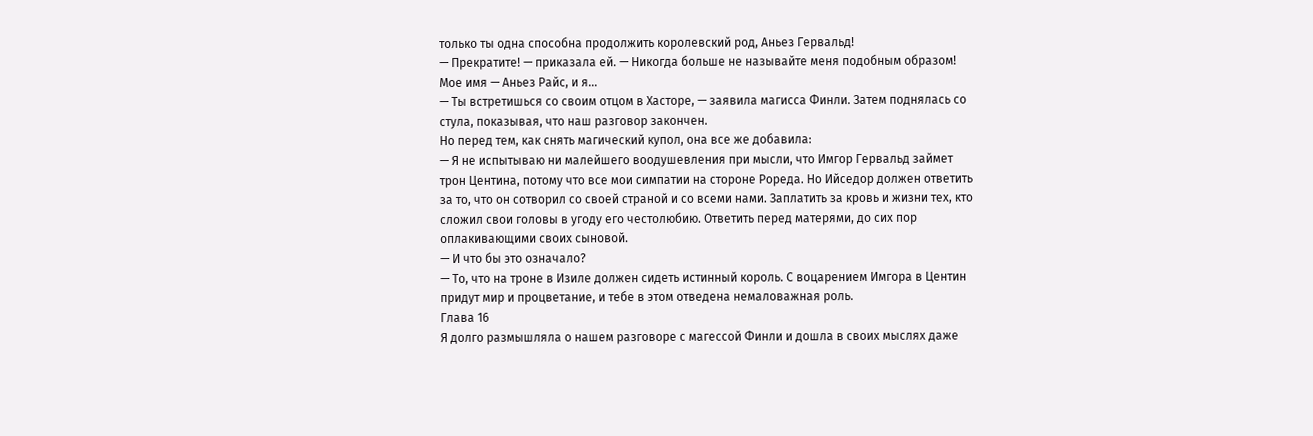только ты одна способна продолжить королевский род, Аньез Гервальд!
— Прекратите! — приказала ей. — Никогда больше не называйте меня подобным образом! Мое имя — Аньез Райс, и я…
— Ты встретишься со своим отцом в Хасторе, — заявила магисса Финли. Затем поднялась со стула, показывая, что наш разговор закончен.
Но перед тем, как снять магический купол, она все же добавила:
— Я не испытываю ни малейшего воодушевления при мысли, что Имгор Гервальд займет трон Центина, потому что все мои симпатии на стороне Рореда. Но Ийседор должен ответить за то, что он сотворил со своей страной и со всеми нами. Заплатить за кровь и жизни тех, кто сложил свои головы в угоду его честолюбию. Ответить перед матерями, до сих пор оплакивающими своих сыновой.
— И что бы это означало?
— То, что на троне в Изиле должен сидеть истинный король. С воцарением Имгора в Центин придут мир и процветание, и тебе в этом отведена немаловажная роль.
Глава 16
Я долго размышляла о нашем разговоре с магессой Финли и дошла в своих мыслях даже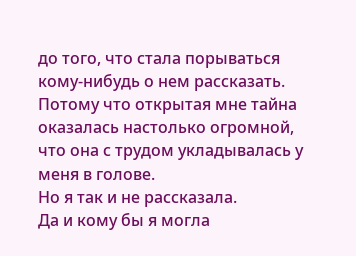до того, что стала порываться кому-нибудь о нем рассказать. Потому что открытая мне тайна оказалась настолько огромной, что она с трудом укладывалась у меня в голове.
Но я так и не рассказала.
Да и кому бы я могла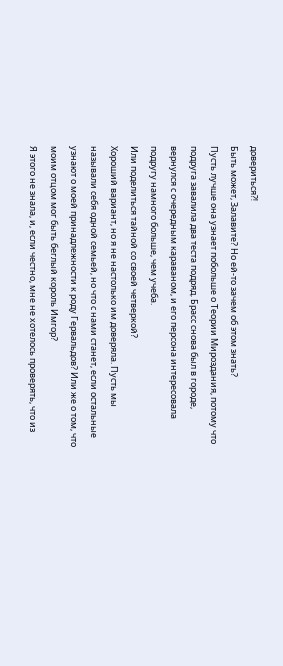довериться⁈
Быть может, Залавите? Но ей-то зачем об этом знать?
Пусть лучше она узнает побольше о Теории Мироздания, потому что подруга завалила два теста подряд. Брасс снова был в городе, вернулся с очередным караваном, и его персона интересовала подругу намного больше, чем учеба.
Или поделиться тайной со своей четверкой?
Хороший вариант, но я не настолько им доверяла. Пусть мы называли себя одной семьей, но что с нами станет, если остальные узнают о моей принадлежности к роду Гервальдов? Или же о том, что моим отцом мог быть беглый король Имгор?
Я этого не знала, и, если честно, мне не хотелось проверять, что из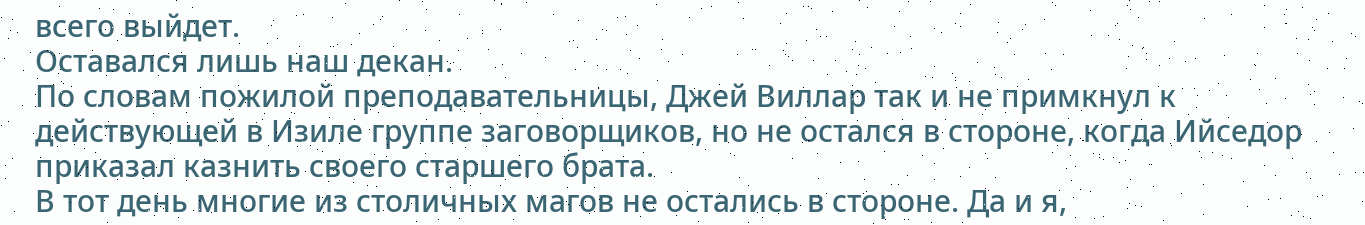всего выйдет.
Оставался лишь наш декан.
По словам пожилой преподавательницы, Джей Виллар так и не примкнул к действующей в Изиле группе заговорщиков, но не остался в стороне, когда Ийседор приказал казнить своего старшего брата.
В тот день многие из столичных магов не остались в стороне. Да и я,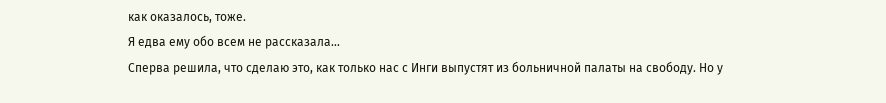как оказалось, тоже.
Я едва ему обо всем не рассказала…
Сперва решила, что сделаю это, как только нас с Инги выпустят из больничной палаты на свободу. Но у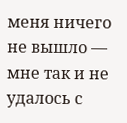меня ничего не вышло — мне так и не удалось с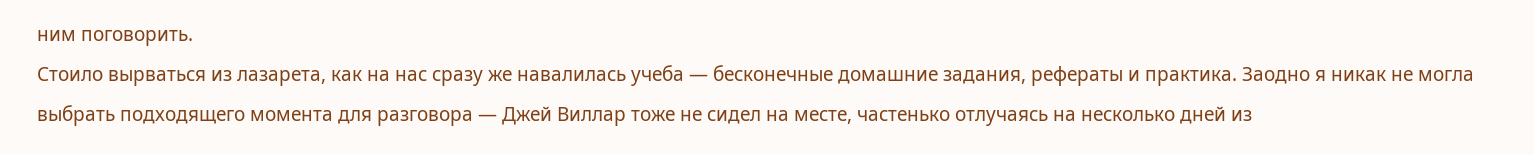ним поговорить.
Стоило вырваться из лазарета, как на нас сразу же навалилась учеба — бесконечные домашние задания, рефераты и практика. Заодно я никак не могла выбрать подходящего момента для разговора — Джей Виллар тоже не сидел на месте, частенько отлучаясь на несколько дней из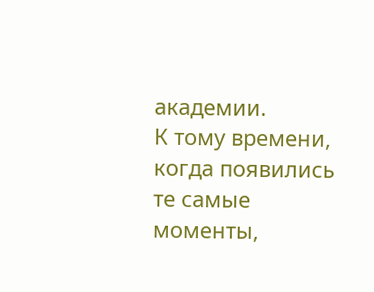академии.
К тому времени, когда появились те самые моменты,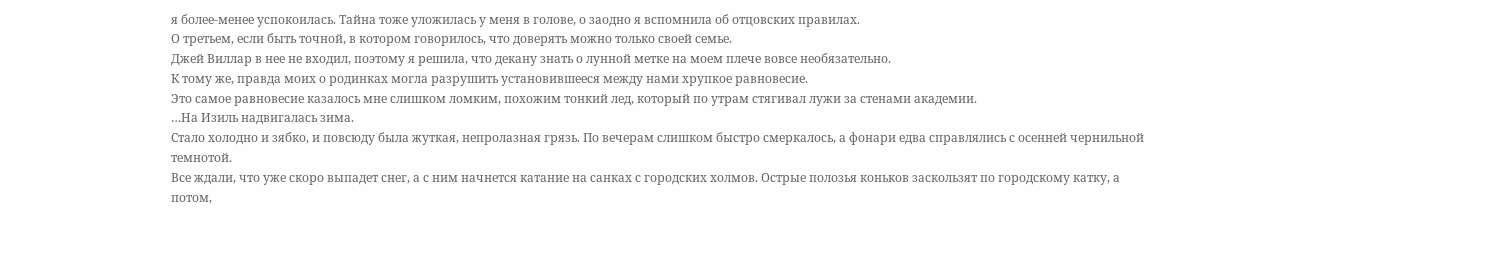я более-менее успокоилась. Тайна тоже уложилась у меня в голове, о заодно я вспомнила об отцовских правилах.
О третьем, если быть точной, в котором говорилось, что доверять можно только своей семье.
Джей Виллар в нее не входил, поэтому я решила, что декану знать о лунной метке на моем плече вовсе необязательно.
К тому же, правда моих о родинках могла разрушить установившееся между нами хрупкое равновесие.
Это самое равновесие казалось мне слишком ломким, похожим тонкий лед, который по утрам стягивал лужи за стенами академии.
…На Изиль надвигалась зима.
Стало холодно и зябко, и повсюду была жуткая, непролазная грязь. По вечерам слишком быстро смеркалось, а фонари едва справлялись с осенней чернильной темнотой.
Все ждали, что уже скоро выпадет снег, а с ним начнется катание на санках с городских холмов. Острые полозья коньков заскользят по городскому катку, а потом,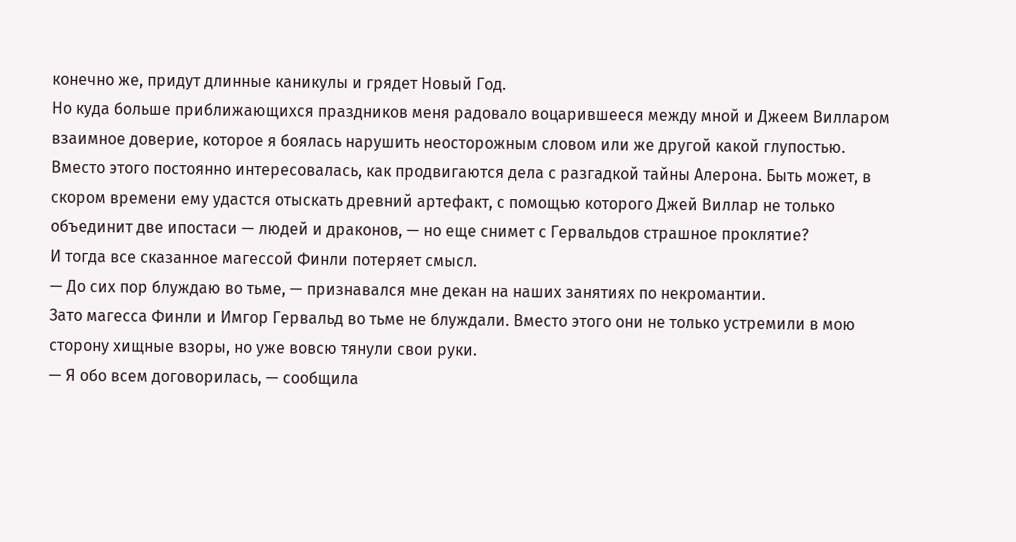конечно же, придут длинные каникулы и грядет Новый Год.
Но куда больше приближающихся праздников меня радовало воцарившееся между мной и Джеем Вилларом взаимное доверие, которое я боялась нарушить неосторожным словом или же другой какой глупостью.
Вместо этого постоянно интересовалась, как продвигаются дела с разгадкой тайны Алерона. Быть может, в скором времени ему удастся отыскать древний артефакт, с помощью которого Джей Виллар не только объединит две ипостаси — людей и драконов, — но еще снимет с Гервальдов страшное проклятие?
И тогда все сказанное магессой Финли потеряет смысл.
— До сих пор блуждаю во тьме, — признавался мне декан на наших занятиях по некромантии.
Зато магесса Финли и Имгор Гервальд во тьме не блуждали. Вместо этого они не только устремили в мою сторону хищные взоры, но уже вовсю тянули свои руки.
— Я обо всем договорилась, — сообщила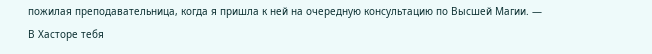пожилая преподавательница, когда я пришла к ней на очередную консультацию по Высшей Магии. — В Хасторе тебя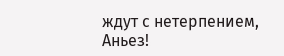ждут с нетерпением, Аньез!